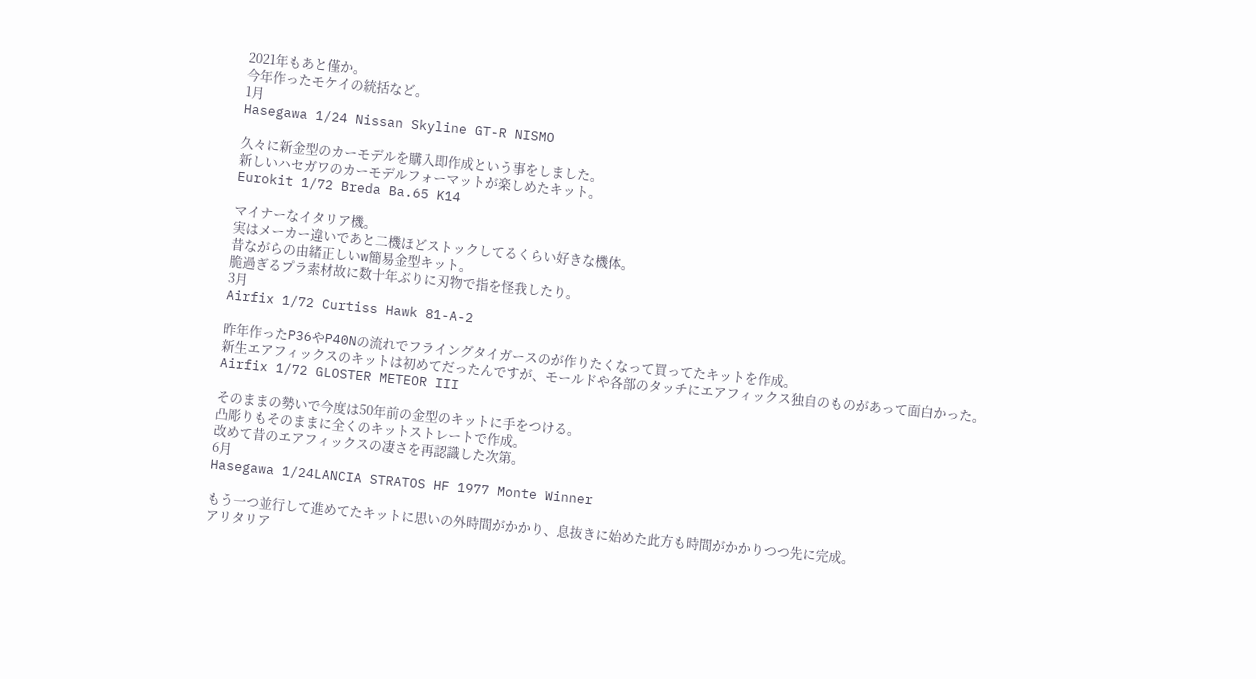2021年もあと僅か。
今年作ったモケイの統括など。
1月
Hasegawa 1/24 Nissan Skyline GT-R NISMO

久々に新金型のカーモデルを購入即作成という事をしました。
新しいハセガワのカーモデルフォーマットが楽しめたキット。
Eurokit 1/72 Breda Ba.65 K14

マイナーなイタリア機。
実はメーカー違いであと二機ほどストックしてるくらい好きな機体。
昔ながらの由緒正しいw簡易金型キット。
脆過ぎるプラ素材故に数十年ぶりに刃物で指を怪我したり。
3月
Airfix 1/72 Curtiss Hawk 81-A-2

昨年作ったP36やP40Nの流れでフライングタイガースのが作りたくなって買ってたキットを作成。
新生エアフィックスのキットは初めてだったんですが、モールドや各部のタッチにエアフィックス独自のものがあって面白かった。
Airfix 1/72 GLOSTER METEOR III

そのままの勢いで今度は50年前の金型のキットに手をつける。
凸彫りもそのままに全くのキットストレートで作成。
改めて昔のエアフィックスの凄さを再認識した次第。
6月
Hasegawa 1/24LANCIA STRATOS HF 1977 Monte Winner

もう一つ並行して進めてたキットに思いの外時間がかかり、息抜きに始めた此方も時間がかかりつつ先に完成。
アリタリア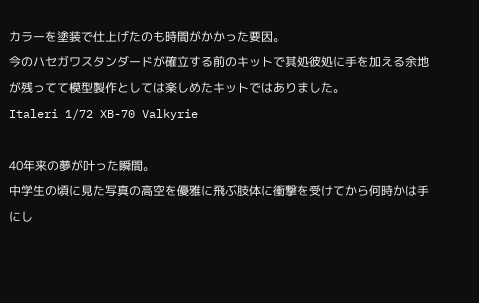カラーを塗装で仕上げたのも時間がかかった要因。
今のハセガワスタンダードが確立する前のキットで其処彼処に手を加える余地が残ってて模型製作としては楽しめたキットではありました。
Italeri 1/72 XB-70 Valkyrie

40年来の夢が叶った瞬間。
中学生の頃に見た写真の高空を優雅に飛ぶ肢体に衝撃を受けてから何時かは手にし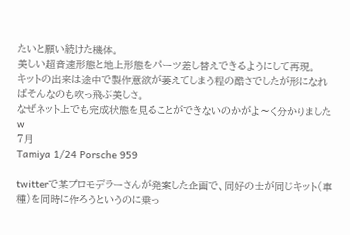たいと願い続けた機体。
美しい超音速形態と地上形態をパーツ差し替えできるようにして再現。
キットの出来は途中で製作意欲が萎えてしまう程の酷さでしたが形になればそんなのも吹っ飛ぶ美しさ。
なぜネット上でも完成状態を見ることができないのかがよ〜く分かりましたw
7月
Tamiya 1/24 Porsche 959

twitterで某プロモデラーさんが発案した企画で、同好の士が同じキット(車種)を同時に作ろうというのに乗っ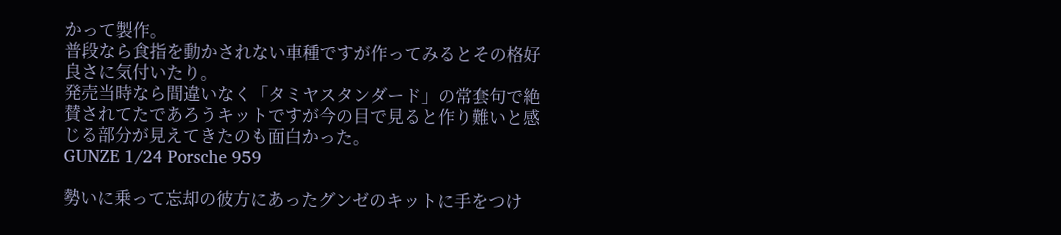かって製作。
普段なら食指を動かされない車種ですが作ってみるとその格好良さに気付いたり。
発売当時なら間違いなく「タミヤスタンダード」の常套句で絶賛されてたであろうキットですが今の目で見ると作り難いと感じる部分が見えてきたのも面白かった。
GUNZE 1/24 Porsche 959

勢いに乗って忘却の彼方にあったグンゼのキットに手をつけ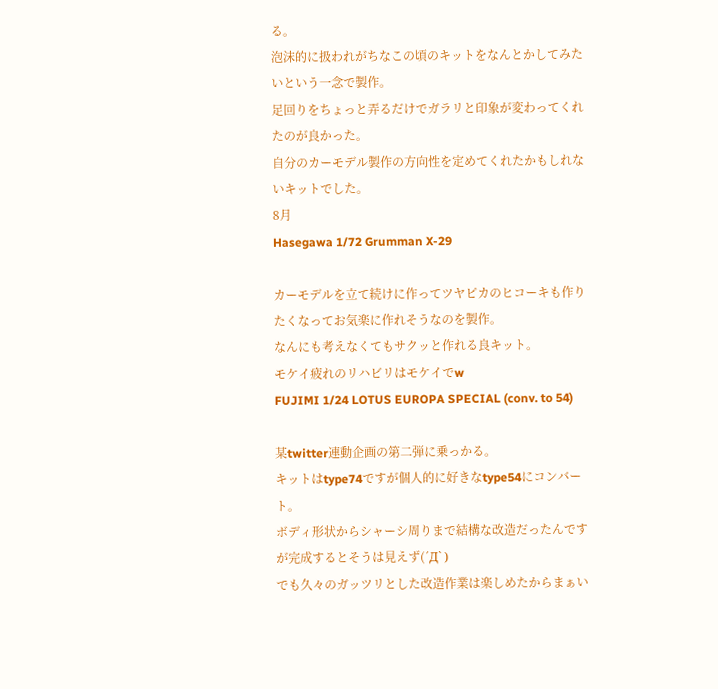る。
泡沫的に扱われがちなこの頃のキットをなんとかしてみたいという一念で製作。
足回りをちょっと弄るだけでガラリと印象が変わってくれたのが良かった。
自分のカーモデル製作の方向性を定めてくれたかもしれないキットでした。
8月
Hasegawa 1/72 Grumman X-29

カーモデルを立て続けに作ってツヤピカのヒコーキも作りたくなってお気楽に作れそうなのを製作。
なんにも考えなくてもサクッと作れる良キット。
モケイ疲れのリハビリはモケイでw
FUJIMI 1/24 LOTUS EUROPA SPECIAL (conv. to 54)

某twitter連動企画の第二弾に乗っかる。
キットはtype74ですが個人的に好きなtype54にコンバート。
ボディ形状からシャーシ周りまで結構な改造だったんですが完成するとそうは見えず(´Д` )
でも久々のガッツリとした改造作業は楽しめたからまぁい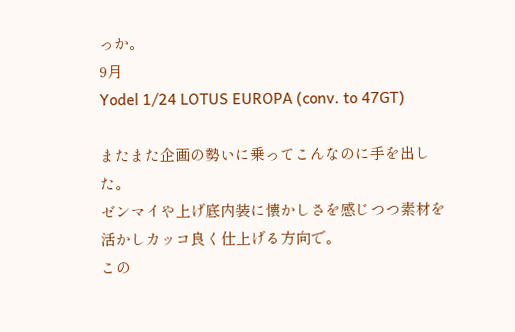っか。
9月
Yodel 1/24 LOTUS EUROPA (conv. to 47GT)

またまた企画の勢いに乗ってこんなのに手を出した。
ゼンマイや上げ底内装に懐かしさを感じつつ素材を活かしカッコ良く仕上げる方向で。
この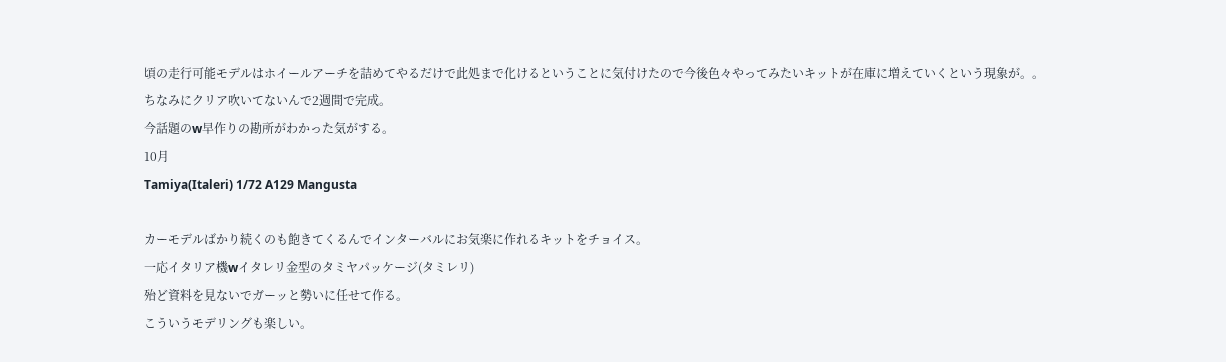頃の走行可能モデルはホイールアーチを詰めてやるだけで此処まで化けるということに気付けたので今後色々やってみたいキットが在庫に増えていくという現象が。。
ちなみにクリア吹いてないんで2週間で完成。
今話題のw早作りの勘所がわかった気がする。
10月
Tamiya(Italeri) 1/72 A129 Mangusta

カーモデルばかり続くのも飽きてくるんでインターバルにお気楽に作れるキットをチョイス。
一応イタリア機wイタレリ金型のタミヤパッケージ(タミレリ)
殆ど資料を見ないでガーッと勢いに任せて作る。
こういうモデリングも楽しい。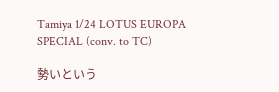Tamiya 1/24 LOTUS EUROPA SPECIAL (conv. to TC)

勢いという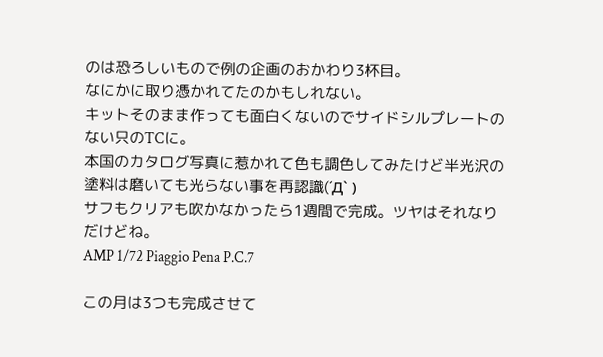のは恐ろしいもので例の企画のおかわり3杯目。
なにかに取り憑かれてたのかもしれない。
キットそのまま作っても面白くないのでサイドシルプレートのない只のTCに。
本国のカタログ写真に惹かれて色も調色してみたけど半光沢の塗料は磨いても光らない事を再認識(´Д` )
サフもクリアも吹かなかったら1週間で完成。ツヤはそれなりだけどね。
AMP 1/72 Piaggio Pena P.C.7

この月は3つも完成させて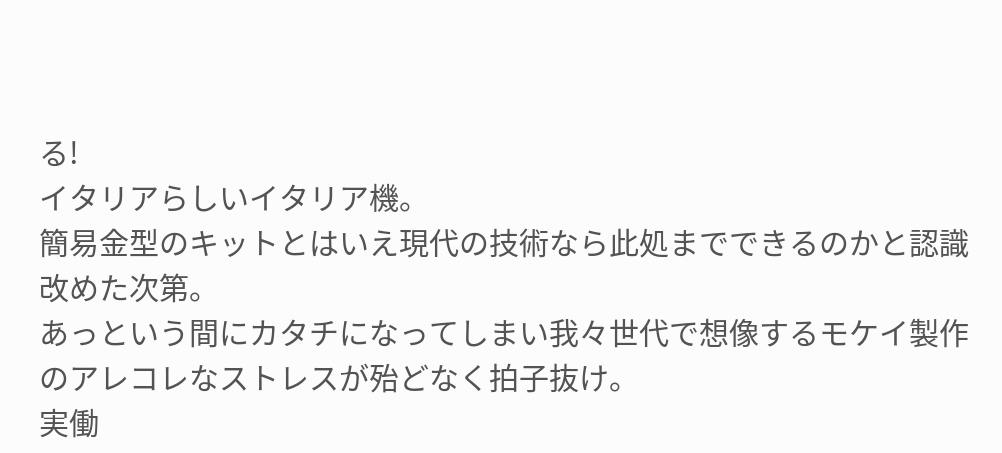る!
イタリアらしいイタリア機。
簡易金型のキットとはいえ現代の技術なら此処までできるのかと認識改めた次第。
あっという間にカタチになってしまい我々世代で想像するモケイ製作のアレコレなストレスが殆どなく拍子抜け。
実働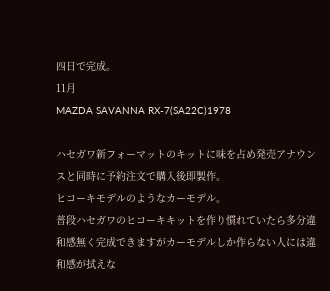四日で完成。
11月
MAZDA SAVANNA RX-7(SA22C)1978

ハセガワ新フォーマットのキットに味を占め発売アナウンスと同時に予約注文で購入後即製作。
ヒコーキモデルのようなカーモデル。
普段ハセガワのヒコーキキットを作り慣れていたら多分違和感無く完成できますがカーモデルしか作らない人には違和感が拭えな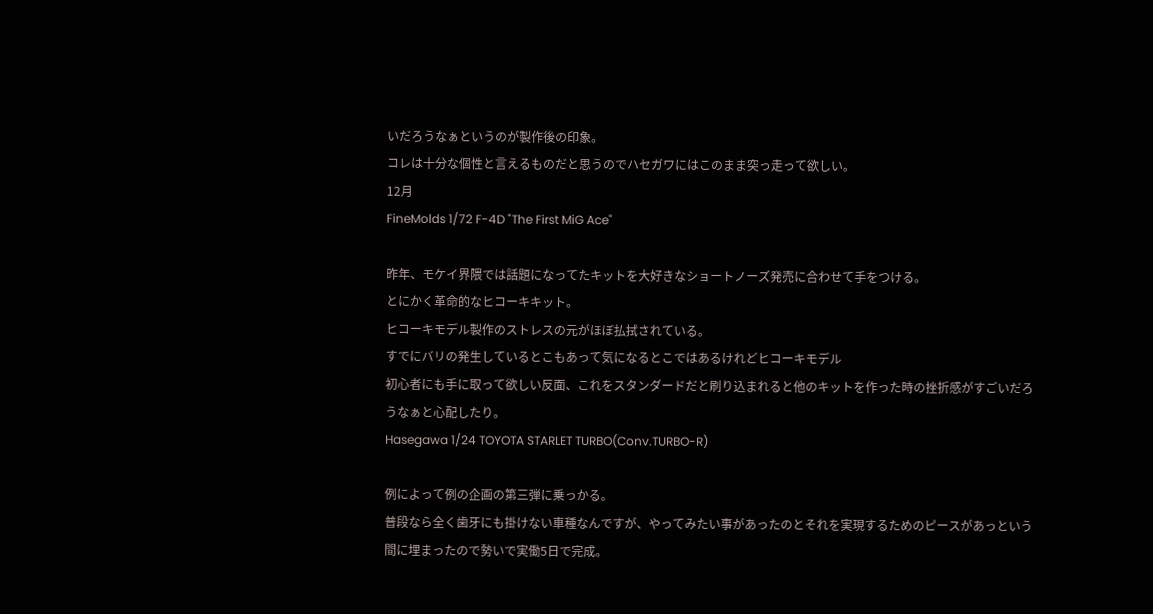いだろうなぁというのが製作後の印象。
コレは十分な個性と言えるものだと思うのでハセガワにはこのまま突っ走って欲しい。
12月
FineMolds 1/72 F-4D "The First MiG Ace"

昨年、モケイ界隈では話題になってたキットを大好きなショートノーズ発売に合わせて手をつける。
とにかく革命的なヒコーキキット。
ヒコーキモデル製作のストレスの元がほぼ払拭されている。
すでにバリの発生しているとこもあって気になるとこではあるけれどヒコーキモデル
初心者にも手に取って欲しい反面、これをスタンダードだと刷り込まれると他のキットを作った時の挫折感がすごいだろうなぁと心配したり。
Hasegawa 1/24 TOYOTA STARLET TURBO(Conv.TURBO-R)

例によって例の企画の第三弾に乗っかる。
普段なら全く歯牙にも掛けない車種なんですが、やってみたい事があったのとそれを実現するためのピースがあっという間に埋まったので勢いで実働5日で完成。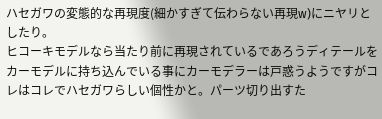ハセガワの変態的な再現度(細かすぎて伝わらない再現w)にニヤリとしたり。
ヒコーキモデルなら当たり前に再現されているであろうディテールをカーモデルに持ち込んでいる事にカーモデラーは戸惑うようですがコレはコレでハセガワらしい個性かと。パーツ切り出すた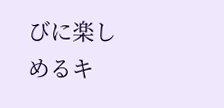びに楽しめるキ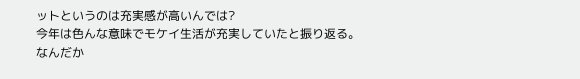ットというのは充実感が高いんでは?
今年は色んな意味でモケイ生活が充実していたと振り返る。
なんだか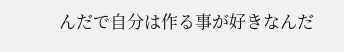んだで自分は作る事が好きなんだ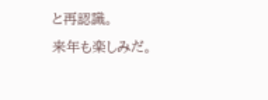と再認識。
来年も楽しみだ。